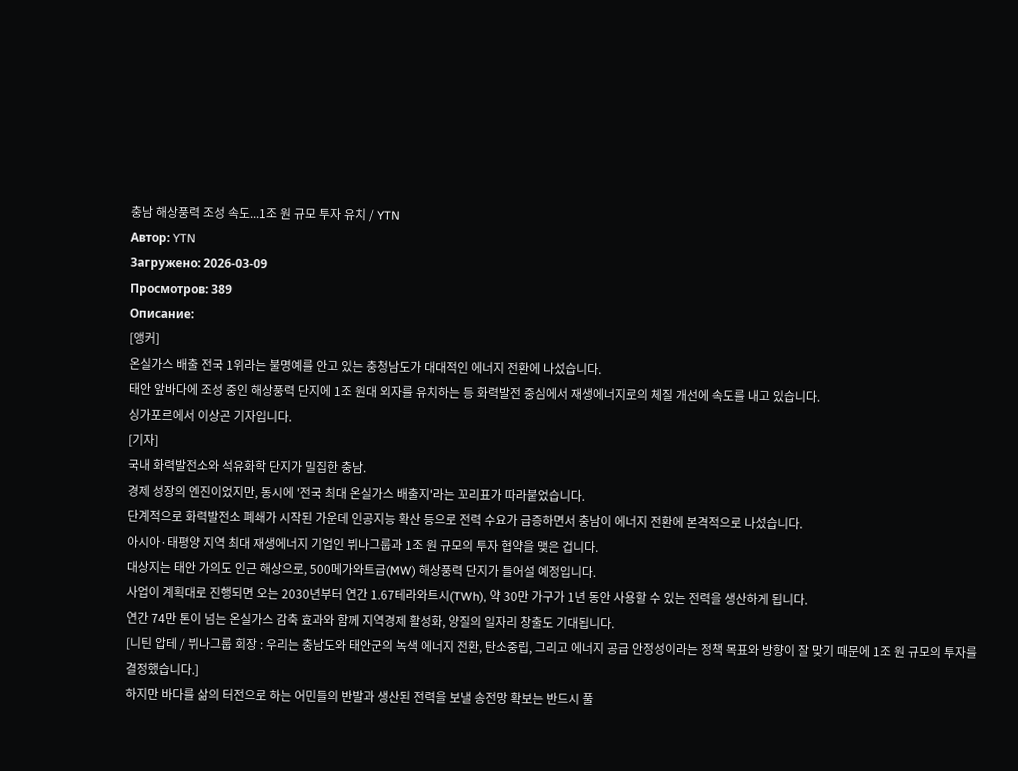충남 해상풍력 조성 속도...1조 원 규모 투자 유치 / YTN
Автор: YTN
Загружено: 2026-03-09
Просмотров: 389
Описание:
[앵커]
온실가스 배출 전국 1위라는 불명예를 안고 있는 충청남도가 대대적인 에너지 전환에 나섰습니다.
태안 앞바다에 조성 중인 해상풍력 단지에 1조 원대 외자를 유치하는 등 화력발전 중심에서 재생에너지로의 체질 개선에 속도를 내고 있습니다.
싱가포르에서 이상곤 기자입니다.
[기자]
국내 화력발전소와 석유화학 단지가 밀집한 충남.
경제 성장의 엔진이었지만, 동시에 '전국 최대 온실가스 배출지'라는 꼬리표가 따라붙었습니다.
단계적으로 화력발전소 폐쇄가 시작된 가운데 인공지능 확산 등으로 전력 수요가 급증하면서 충남이 에너지 전환에 본격적으로 나섰습니다.
아시아·태평양 지역 최대 재생에너지 기업인 뷔나그룹과 1조 원 규모의 투자 협약을 맺은 겁니다.
대상지는 태안 가의도 인근 해상으로, 500메가와트급(MW) 해상풍력 단지가 들어설 예정입니다.
사업이 계획대로 진행되면 오는 2030년부터 연간 1.67테라와트시(TWh), 약 30만 가구가 1년 동안 사용할 수 있는 전력을 생산하게 됩니다.
연간 74만 톤이 넘는 온실가스 감축 효과와 함께 지역경제 활성화, 양질의 일자리 창출도 기대됩니다.
[니틴 압테 / 뷔나그룹 회장 : 우리는 충남도와 태안군의 녹색 에너지 전환, 탄소중립, 그리고 에너지 공급 안정성이라는 정책 목표와 방향이 잘 맞기 때문에 1조 원 규모의 투자를 결정했습니다.]
하지만 바다를 삶의 터전으로 하는 어민들의 반발과 생산된 전력을 보낼 송전망 확보는 반드시 풀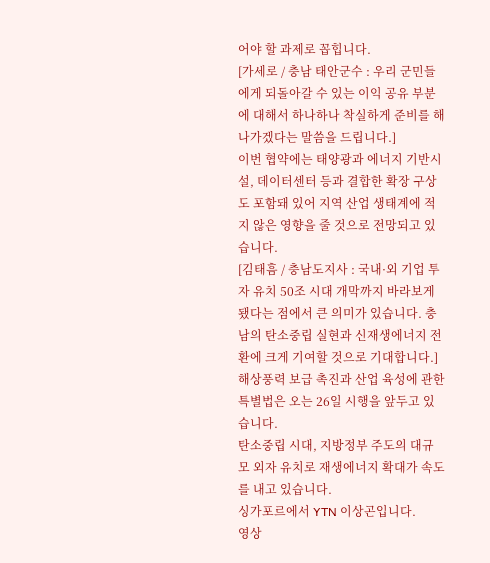어야 할 과제로 꼽힙니다.
[가세로 / 충남 태안군수 : 우리 군민들에게 되돌아갈 수 있는 이익 공유 부분에 대해서 하나하나 착실하게 준비를 해나가겠다는 말씀을 드립니다.]
이번 협약에는 태양광과 에너지 기반시설, 데이터센터 등과 결합한 확장 구상도 포함돼 있어 지역 산업 생태계에 적지 않은 영향을 줄 것으로 전망되고 있습니다.
[김태흠 / 충남도지사 : 국내·외 기업 투자 유치 50조 시대 개막까지 바라보게 됐다는 점에서 큰 의미가 있습니다. 충남의 탄소중립 실현과 신재생에너지 전환에 크게 기여할 것으로 기대합니다.]
해상풍력 보급 촉진과 산업 육성에 관한 특별법은 오는 26일 시행을 앞두고 있습니다.
탄소중립 시대, 지방정부 주도의 대규모 외자 유치로 재생에너지 확대가 속도를 내고 있습니다.
싱가포르에서 YTN 이상곤입니다.
영상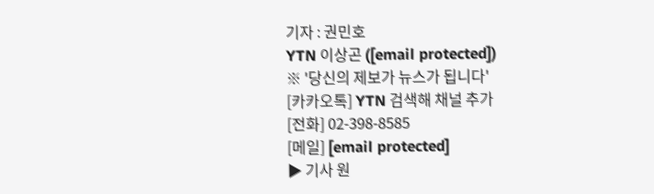기자 : 권민호
YTN 이상곤 ([email protected])
※ '당신의 제보가 뉴스가 됩니다'
[카카오톡] YTN 검색해 채널 추가
[전화] 02-398-8585
[메일] [email protected]
▶ 기사 원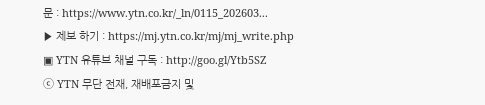문 : https://www.ytn.co.kr/_ln/0115_202603...
▶ 제보 하기 : https://mj.ytn.co.kr/mj/mj_write.php
▣ YTN 유튜브 채널 구독 : http://goo.gl/Ytb5SZ
ⓒ YTN 무단 전재, 재배포금지 및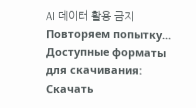AI 데이터 활용 금지
Повторяем попытку...
Доступные форматы для скачивания:
Скачать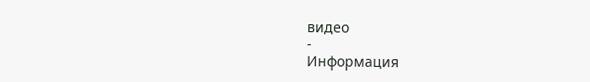видео
-
Информация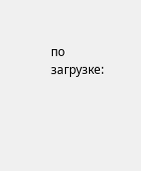по загрузке: